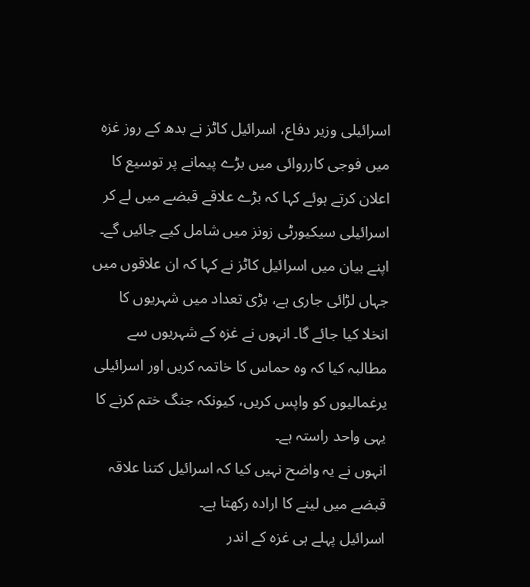اسرائیلی وزیر دفاع، اسرائیل کاٹز نے بدھ کے روز غزہ میں فوجی کارروائی میں بڑے پیمانے پر توسیع کا اعلان کرتے ہوئے کہا کہ بڑے علاقے قبضے میں لے کر اسرائیلی سیکیورٹی زونز میں شامل کیے جائیں گے۔
اپنے بیان میں اسرائیل کاٹز نے کہا کہ ان علاقوں میں جہاں لڑائی جاری ہے، بڑی تعداد میں شہریوں کا انخلا کیا جائے گا۔ انہوں نے غزہ کے شہریوں سے مطالبہ کیا کہ وہ حماس کا خاتمہ کریں اور اسرائیلی یرغمالیوں کو واپس کریں، کیونکہ جنگ ختم کرنے کا یہی واحد راستہ ہے۔
انہوں نے یہ واضح نہیں کیا کہ اسرائیل کتنا علاقہ قبضے میں لینے کا ارادہ رکھتا ہے۔
اسرائیل پہلے ہی غزہ کے اندر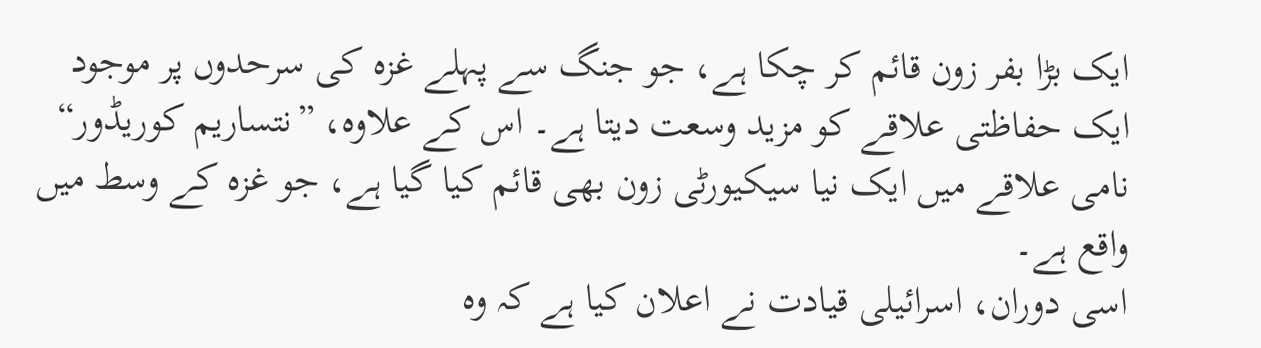ایک بڑا بفر زون قائم کر چکا ہے، جو جنگ سے پہلے غزہ کی سرحدوں پر موجود ایک حفاظتی علاقے کو مزید وسعت دیتا ہے۔ اس کے علاوہ، ”نتساریم کوریڈور“ نامی علاقے میں ایک نیا سیکیورٹی زون بھی قائم کیا گیا ہے، جو غزہ کے وسط میں واقع ہے۔
اسی دوران، اسرائیلی قیادت نے اعلان کیا ہے کہ وہ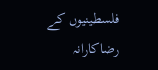فلسطینیوں کے رضاکارانہ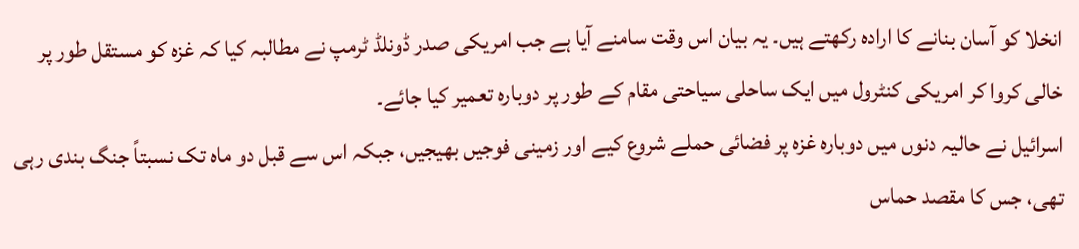انخلا کو آسان بنانے کا ارادہ رکھتے ہیں۔ یہ بیان اس وقت سامنے آیا ہے جب امریکی صدر ڈونلڈ ٹرمپ نے مطالبہ کیا کہ غزہ کو مستقل طور پر خالی کروا کر امریکی کنٹرول میں ایک ساحلی سیاحتی مقام کے طور پر دوبارہ تعمیر کیا جائے۔
اسرائیل نے حالیہ دنوں میں دوبارہ غزہ پر فضائی حملے شروع کیے اور زمینی فوجیں بھیجیں، جبکہ اس سے قبل دو ماہ تک نسبتاً جنگ بندی رہی تھی، جس کا مقصد حماس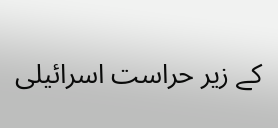کے زیر حراست اسرائیلی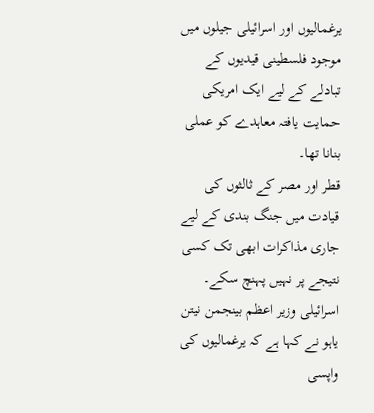یرغمالیوں اور اسرائیلی جیلوں میں موجود فلسطینی قیدیوں کے تبادلے کے لیے ایک امریکی حمایت یافتہ معاہدے کو عملی بنانا تھا۔
قطر اور مصر کے ثالثوں کی قیادت میں جنگ بندی کے لیے جاری مذاکرات ابھی تک کسی نتیجے پر نہیں پہنچ سکے۔
اسرائیلی وزیر اعظم بینجمن نیتن یاہو نے کہا ہے کہ یرغمالیوں کی واپسی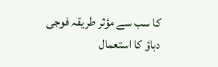کا سب سے مؤثر طریقہ فوجی دباؤ کا استعمال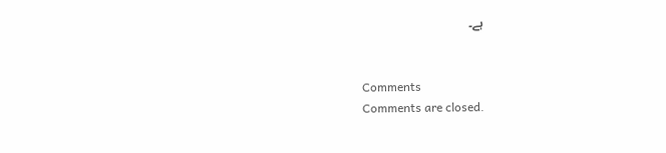ہے۔


Comments
Comments are closed.